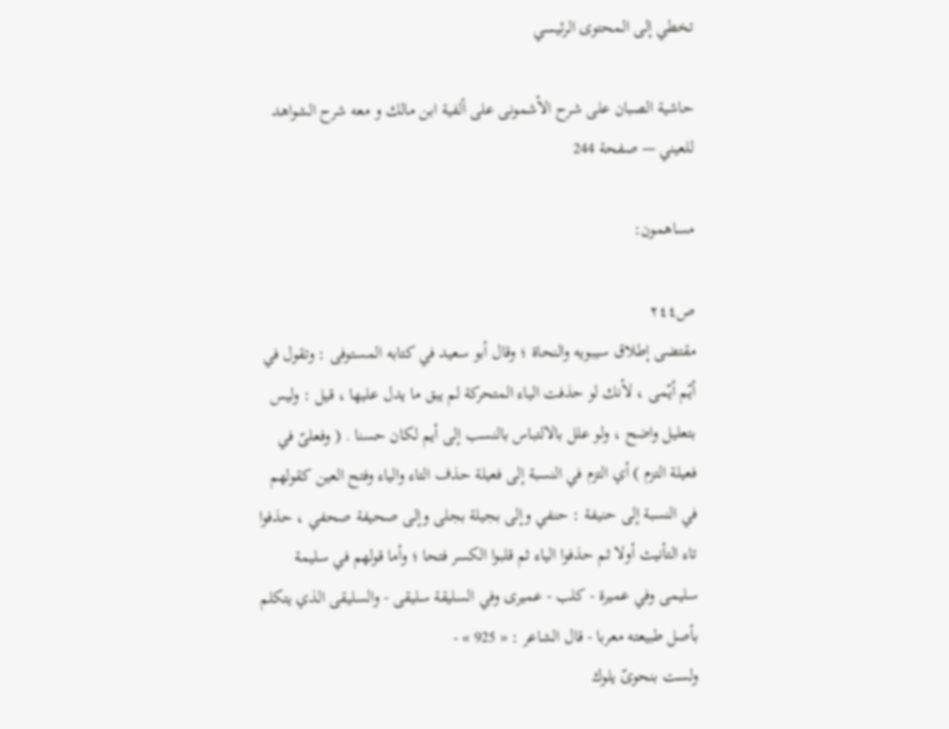تخطي إلى المحتوى الرئيسي

حاشية الصبان على شرح الأشمونى على ألفية ابن مالك و معه شرح الشواهد للعيني — صفحة 244

مساهمون:

ص٢٤٤
مقتضى إطلاق سيبويه والنحاة ؛ وقال أبو سعيد في كتابه المستوفى : وتقول في أيّم أيّمى ، لأنك لو حذفت الياء المتحركة لم يبق ما يدل عليها ، قيل : وليس بتعليل واضح ، ولو علل بالالتباس بالنسب إلى أيم لكان حسنا . ( وفعلىّ في فعيلة التزم ) أي التزم في النسبة إلى فعيلة حذف التاء والياء وفتح العين كقولهم في النسبة إلى حنيفة : حنفي وإلى بجيلة بجلى وإلى صحيفة صحفي ، حذفوا تاء التأنيث أولا ثم حذفوا الياء ثم قلبوا الكسر فتحا ؛ وأما قولهم في سليمة سليمى وفي عميرة - كلب - عميرى وفي السليقة سليقى - والسليقى الذي يتكلم بأصل طبيعته معربا - قال الشاعر : « 925 » -
ولست بنحوىّ يلوك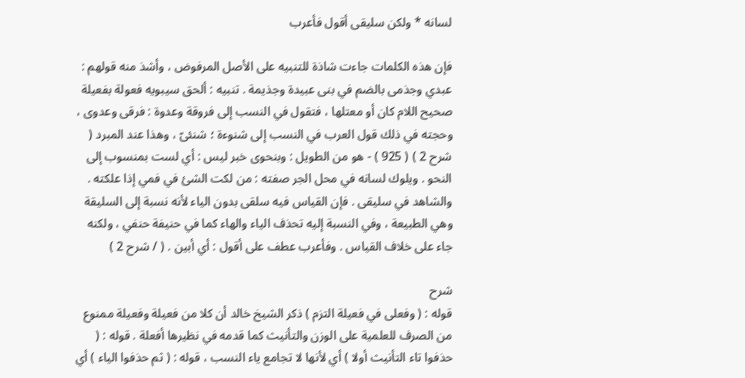لسانه * ولكن سليقى أقول فأعرب

فإن هذه الكلمات جاءت شاذة للتنبيه على الأصل المرفوض ، وأشذ منه قولهم : عبدي وجذمى بالضم في بنى عبيدة وجذيمة . تنبيه : ألحق سيبويه فعولة بفعيلة صحيح اللام كان أو معتلها ، فتقول في النسب إلى فروقة وعدوة : فرقى وعدوى ، وحجته في ذلك قول العرب في النسب إلى شنوءة ؛ شنئىّ ، وهذا عند المبرد ( شرح 2 ) ( 925 ) - هو من الطويل : وبنحوى خبر ليس : أي لست بمنسوب إلى النحو . ويلوك لسانه في محل الجر صفته : من لكت الشئ في فمي إذا علكته . والشاهد في سليقى . فإن القياس فيه سلقى بدون الياء لأنه نسبة إلى السليقة وهي الطبيعة ، وفي النسبة إليه تحذف الياء والهاء كما في حنيفة حنفي ، ولكنه جاء على خلاف القياس . وفأعرب عطف على أقول : أي أبين . ( / شرح 2 )

شرح
قوله : ( وفعلى في فعيلة التزم ) ذكر الشيخ خالد أن كلا من فعيلة وفعيلة ممنوع من الصرف للعلمية على الوزن والتأنيث كما قدمه في نظيرها أفعلة . قوله : ( حذفوا تاء التأنيث أولا ) أي لأنها لا تجامع ياء النسب ، قوله : ( ثم حذفوا الياء ) أي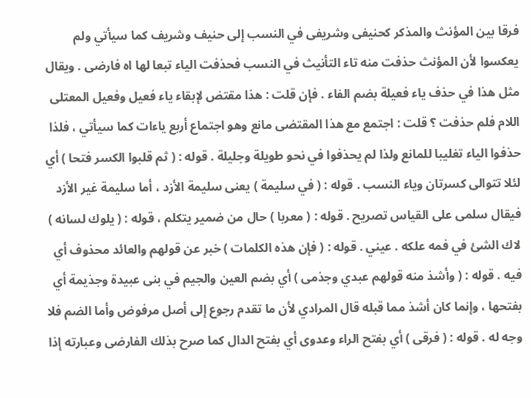فرقا بين المؤنث والمذكر كحنيفى وشريفى في النسب إلى حنيف وشريف كما سيأتي ولم يعكسوا لأن المؤنث حذفت منه تاء التأنيث في النسب فحذفت الياء تبعا لها اه فارضى . ويقال مثل هذا في حذف ياء فعيلة بضم الفاء . فإن قلت : هذا مقتض لإبقاء ياء فعيل وفعيل المعتلى اللام فلم حذفت ؟ قلت : اجتمع مع هذا المقتضى مانع وهو اجتماع أربع ياءات كما سيأتي ، فلذا حذفوا الياء تغليبا للمانع ولذا لم يحذفوا في نحو طويلة وجليلة . قوله : ( ثم قلبوا الكسر فتحا ) أي لئلا تتوالى كسرتان وياء النسب . قوله : ( في سليمة ) يعنى سليمة الأزد ، أما سليمة غير الأزد فيقال سلمى على القياس تصريح . قوله : ( معربا ) حال من ضمير يتكلم ، قوله : ( يلوك لسانه ) لاك الشئ في فمه علكه . عيني . قوله : ( فإن هذه الكلمات ) خبر عن قولهم والعائد محذوف أي فيه . قوله : ( وأشذ منه قولهم عبدي وجذمى ) أي بضم العين والجيم في بنى عبيدة وجذيمة أي بفتحها ، وإنما كان أشذ مما قبله قال المرادي لأن ما تقدم رجوع إلى أصل مرفوض وأما الضم فلا وجه له . قوله : ( فرقى ) أي بفتح الراء وعدوى أي بفتح الدال كما صرح بذلك الفارضى وعبارته إذا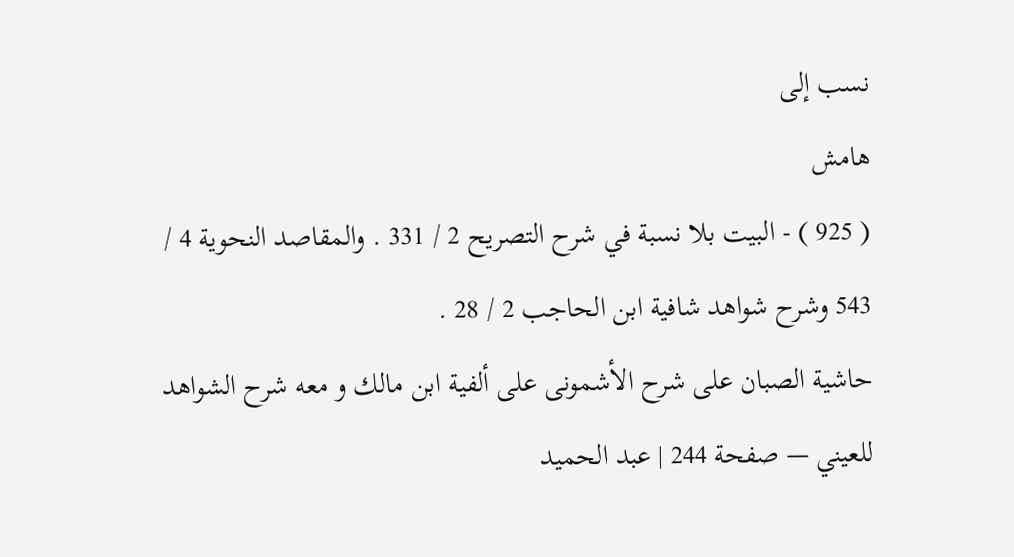نسب إلى
هامش
( 925 ) - البيت بلا نسبة في شرح التصريح 2 / 331 . والمقاصد النحوية 4 / 543 وشرح شواهد شافية ابن الحاجب 2 / 28 .
حاشية الصبان على شرح الأشمونى على ألفية ابن مالك و معه شرح الشواهد للعيني — صفحة 244 | عبد الحميد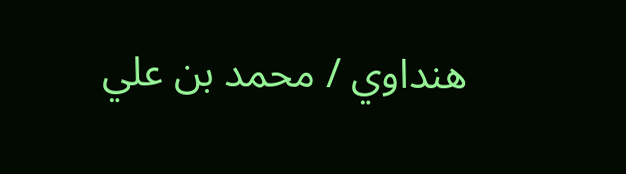هنداوي / محمد بن علي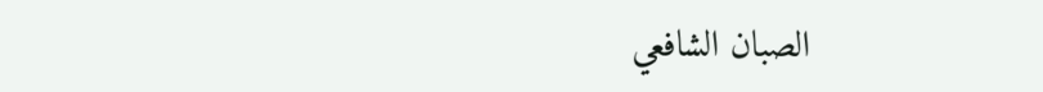الصبان الشافعي